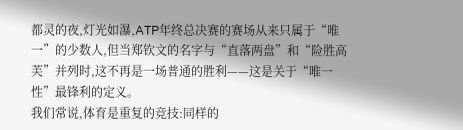都灵的夜,灯光如瀑,ATP年终总决赛的赛场从来只属于“唯一”的少数人,但当郑钦文的名字与“直落两盘”和“险胜高芙”并列时,这不再是一场普通的胜利——这是关于“唯一性”最锋利的定义。
我们常说,体育是重复的竞技:同样的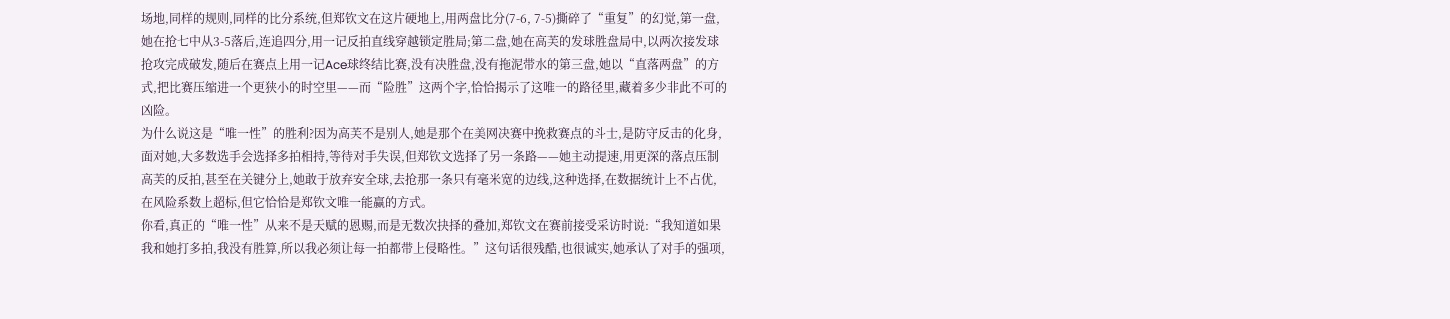场地,同样的规则,同样的比分系统,但郑钦文在这片硬地上,用两盘比分(7-6, 7-5)撕碎了“重复”的幻觉,第一盘,她在抢七中从3-5落后,连追四分,用一记反拍直线穿越锁定胜局;第二盘,她在高芙的发球胜盘局中,以两次接发球抢攻完成破发,随后在赛点上用一记Ace球终结比赛,没有决胜盘,没有拖泥带水的第三盘,她以“直落两盘”的方式,把比赛压缩进一个更狭小的时空里——而“险胜”这两个字,恰恰揭示了这唯一的路径里,藏着多少非此不可的凶险。
为什么说这是“唯一性”的胜利?因为高芙不是别人,她是那个在美网决赛中挽救赛点的斗士,是防守反击的化身,面对她,大多数选手会选择多拍相持,等待对手失误,但郑钦文选择了另一条路——她主动提速,用更深的落点压制高芙的反拍,甚至在关键分上,她敢于放弃安全球,去抢那一条只有毫米宽的边线,这种选择,在数据统计上不占优,在风险系数上超标,但它恰恰是郑钦文唯一能赢的方式。
你看,真正的“唯一性”从来不是天赋的恩赐,而是无数次抉择的叠加,郑钦文在赛前接受采访时说:“我知道如果我和她打多拍,我没有胜算,所以我必须让每一拍都带上侵略性。”这句话很残酷,也很诚实,她承认了对手的强项,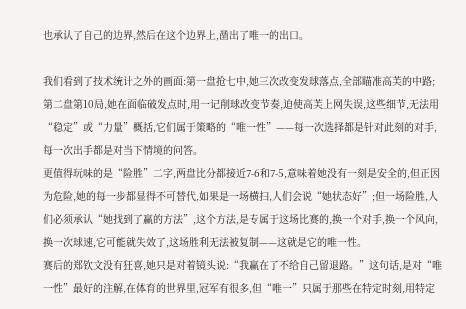也承认了自己的边界,然后在这个边界上,凿出了唯一的出口。

我们看到了技术统计之外的画面:第一盘抢七中,她三次改变发球落点,全部瞄准高芙的中路;第二盘第10局,她在面临破发点时,用一记削球改变节奏,迫使高芙上网失误,这些细节,无法用“稳定”或“力量”概括,它们属于策略的“唯一性”——每一次选择都是针对此刻的对手,每一次出手都是对当下情境的问答。
更值得玩味的是“险胜”二字,两盘比分都接近7-6和7-5,意味着她没有一刻是安全的,但正因为危险,她的每一步都显得不可替代,如果是一场横扫,人们会说“她状态好”;但一场险胜,人们必须承认“她找到了赢的方法”,这个方法,是专属于这场比赛的,换一个对手,换一个风向,换一次球速,它可能就失效了,这场胜利无法被复制——这就是它的唯一性。
赛后的郑钦文没有狂喜,她只是对着镜头说:“我赢在了不给自己留退路。”这句话,是对“唯一性”最好的注解,在体育的世界里,冠军有很多,但“唯一”只属于那些在特定时刻,用特定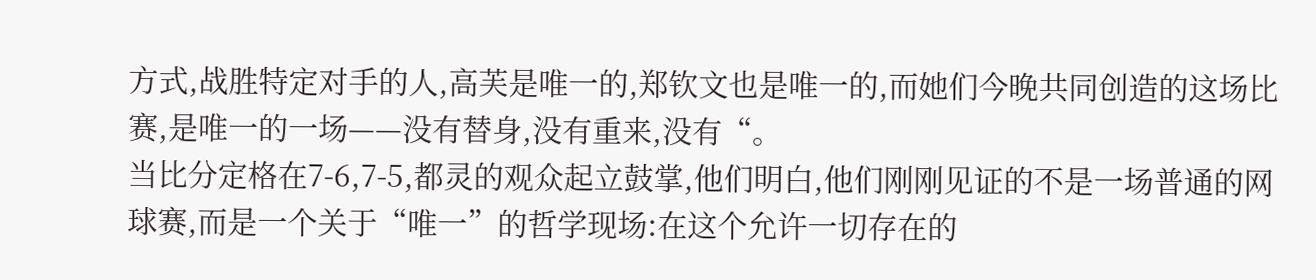方式,战胜特定对手的人,高芙是唯一的,郑钦文也是唯一的,而她们今晚共同创造的这场比赛,是唯一的一场——没有替身,没有重来,没有“。
当比分定格在7-6,7-5,都灵的观众起立鼓掌,他们明白,他们刚刚见证的不是一场普通的网球赛,而是一个关于“唯一”的哲学现场:在这个允许一切存在的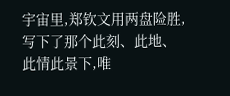宇宙里,郑钦文用两盘险胜,写下了那个此刻、此地、此情此景下,唯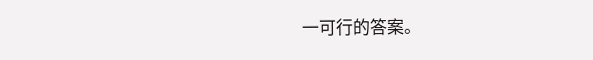一可行的答案。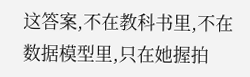这答案,不在教科书里,不在数据模型里,只在她握拍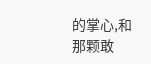的掌心,和那颗敢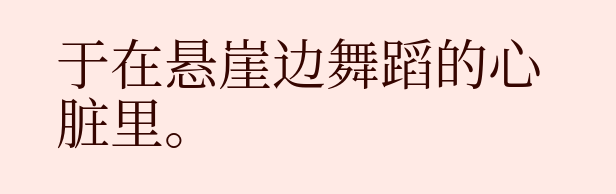于在悬崖边舞蹈的心脏里。